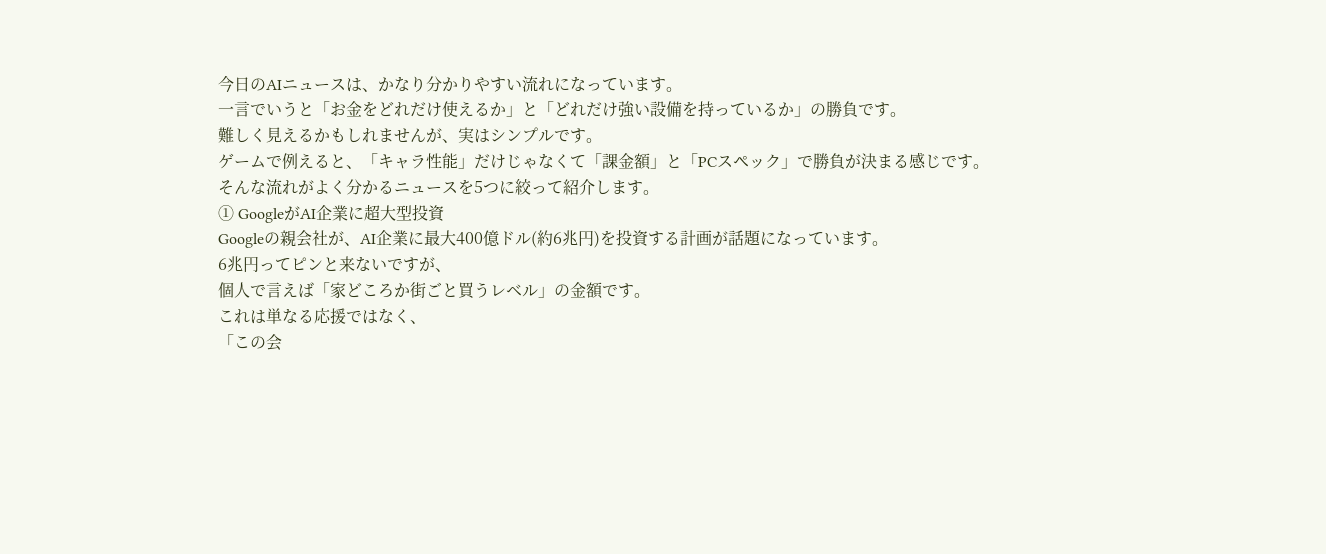今日のAIニュースは、かなり分かりやすい流れになっています。
一言でいうと「お金をどれだけ使えるか」と「どれだけ強い設備を持っているか」の勝負です。
難しく見えるかもしれませんが、実はシンプルです。
ゲームで例えると、「キャラ性能」だけじゃなくて「課金額」と「PCスペック」で勝負が決まる感じです。
そんな流れがよく分かるニュースを5つに絞って紹介します。
① GoogleがAI企業に超大型投資
Googleの親会社が、AI企業に最大400億ドル(約6兆円)を投資する計画が話題になっています。
6兆円ってピンと来ないですが、
個人で言えば「家どころか街ごと買うレベル」の金額です。
これは単なる応援ではなく、
「この会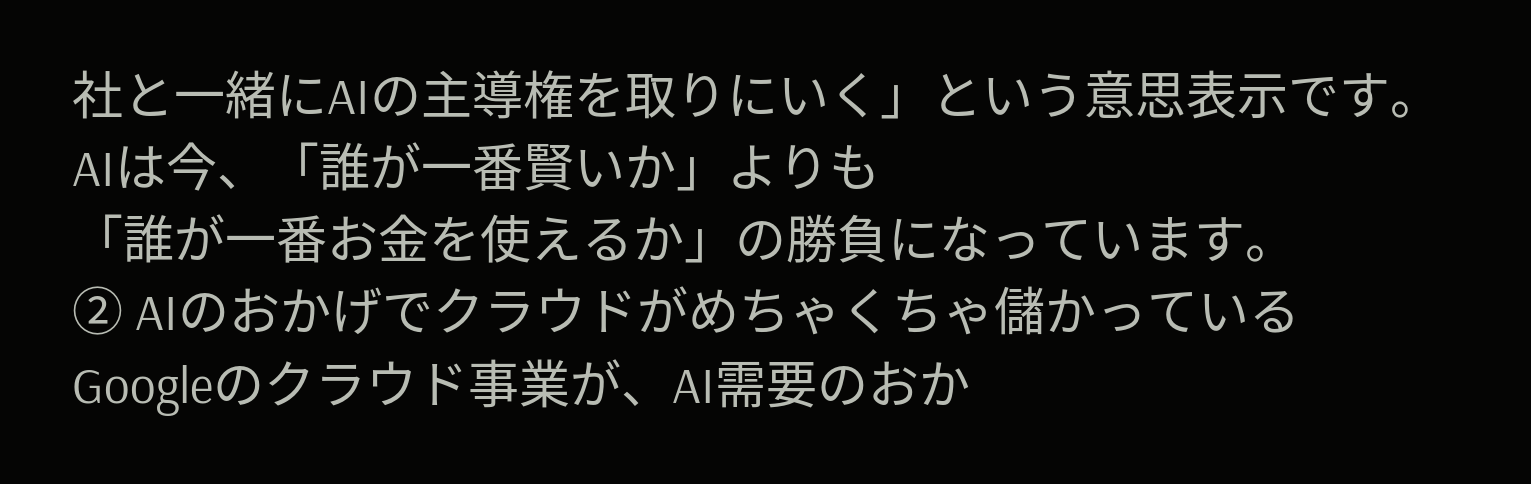社と一緒にAIの主導権を取りにいく」という意思表示です。
AIは今、「誰が一番賢いか」よりも
「誰が一番お金を使えるか」の勝負になっています。
② AIのおかげでクラウドがめちゃくちゃ儲かっている
Googleのクラウド事業が、AI需要のおか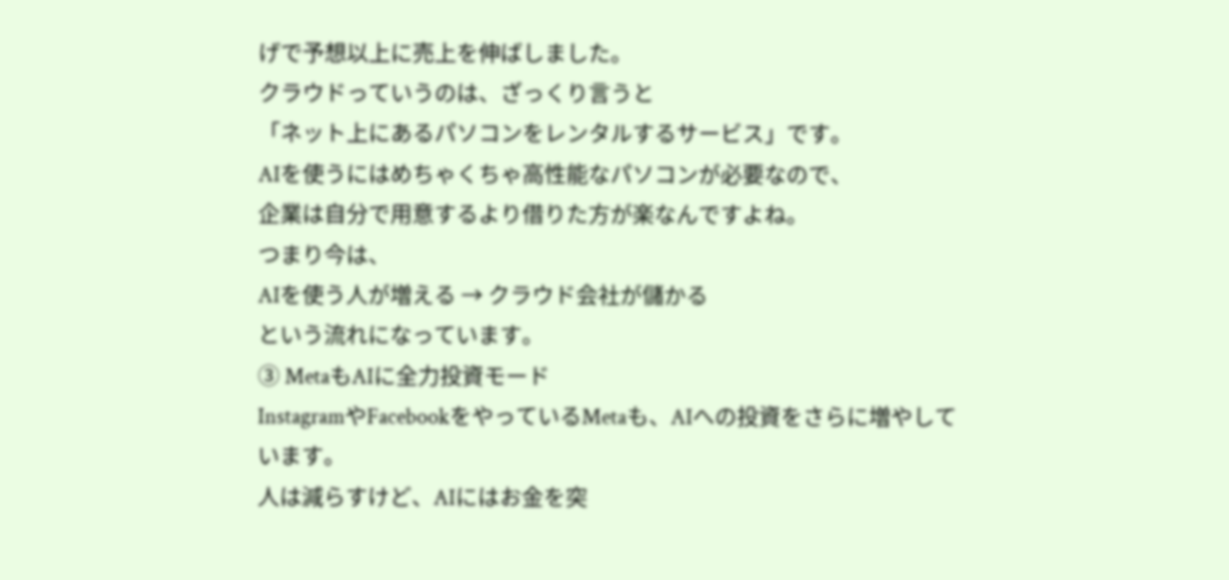げで予想以上に売上を伸ばしました。
クラウドっていうのは、ざっくり言うと
「ネット上にあるパソコンをレンタルするサービス」です。
AIを使うにはめちゃくちゃ高性能なパソコンが必要なので、
企業は自分で用意するより借りた方が楽なんですよね。
つまり今は、
AIを使う人が増える → クラウド会社が儲かる
という流れになっています。
③ MetaもAIに全力投資モード
InstagramやFacebookをやっているMetaも、AIへの投資をさらに増やしています。
人は減らすけど、AIにはお金を突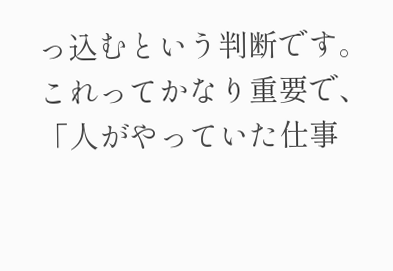っ込むという判断です。
これってかなり重要で、
「人がやっていた仕事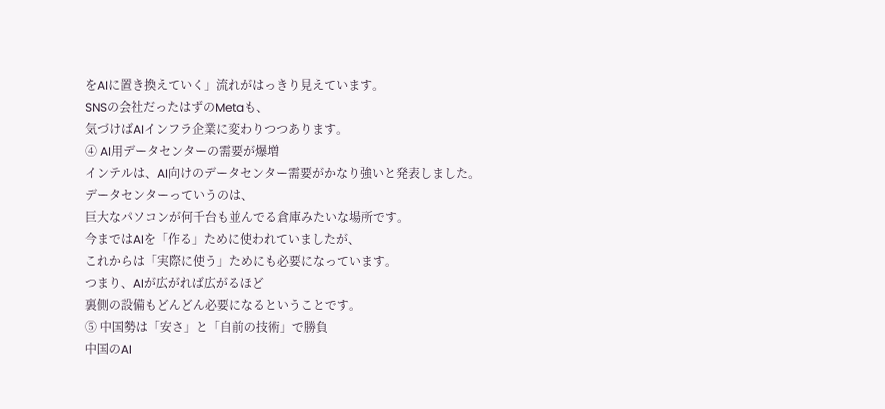をAIに置き換えていく」流れがはっきり見えています。
SNSの会社だったはずのMetaも、
気づけばAIインフラ企業に変わりつつあります。
④ AI用データセンターの需要が爆増
インテルは、AI向けのデータセンター需要がかなり強いと発表しました。
データセンターっていうのは、
巨大なパソコンが何千台も並んでる倉庫みたいな場所です。
今まではAIを「作る」ために使われていましたが、
これからは「実際に使う」ためにも必要になっています。
つまり、AIが広がれば広がるほど
裏側の設備もどんどん必要になるということです。
⑤ 中国勢は「安さ」と「自前の技術」で勝負
中国のAI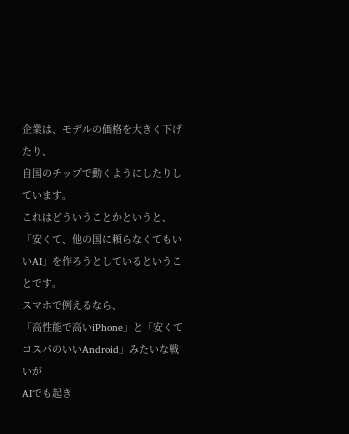企業は、モデルの価格を大きく下げたり、
自国のチップで動くようにしたりしています。
これはどういうことかというと、
「安くて、他の国に頼らなくてもいいAI」を作ろうとしているということです。
スマホで例えるなら、
「高性能で高いiPhone」と「安くてコスパのいいAndroid」みたいな戦いが
AIでも起き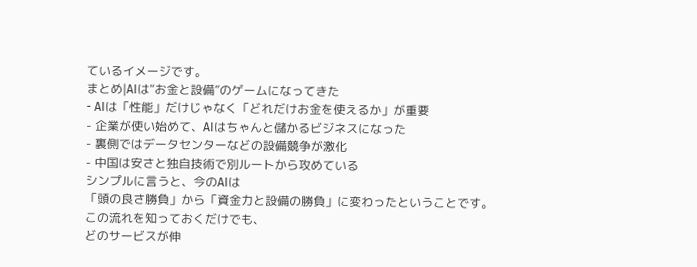ているイメージです。
まとめ|AIは“お金と設備”のゲームになってきた
- AIは「性能」だけじゃなく「どれだけお金を使えるか」が重要
- 企業が使い始めて、AIはちゃんと儲かるビジネスになった
- 裏側ではデータセンターなどの設備競争が激化
- 中国は安さと独自技術で別ルートから攻めている
シンプルに言うと、今のAIは
「頭の良さ勝負」から「資金力と設備の勝負」に変わったということです。
この流れを知っておくだけでも、
どのサービスが伸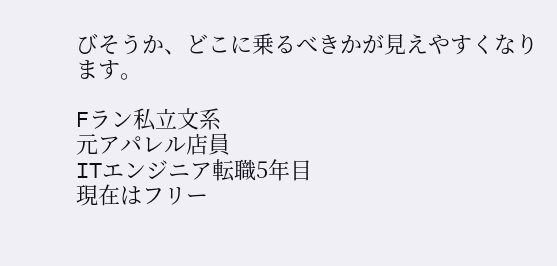びそうか、どこに乗るべきかが見えやすくなります。

Fラン私立文系
元アパレル店員
ITエンジニア転職5年目
現在はフリー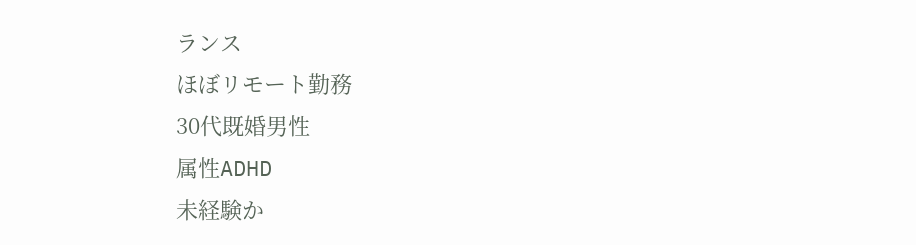ランス
ほぼリモート勤務
30代既婚男性
属性ADHD
未経験か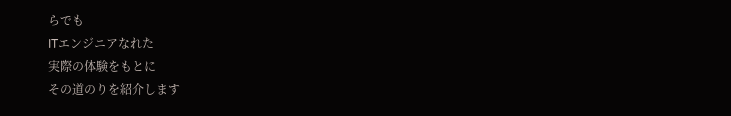らでも
ITエンジニアなれた
実際の体験をもとに
その道のりを紹介します